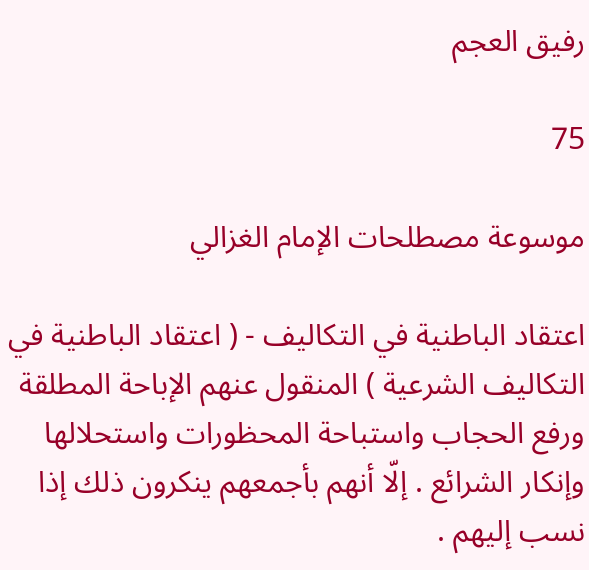رفيق العجم

75

موسوعة مصطلحات الإمام الغزالي

اعتقاد الباطنية في التكاليف - ( اعتقاد الباطنية في التكاليف الشرعية ) المنقول عنهم الإباحة المطلقة ورفع الحجاب واستباحة المحظورات واستحلالها وإنكار الشرائع . إلّا أنهم بأجمعهم ينكرون ذلك إذا نسب إليهم .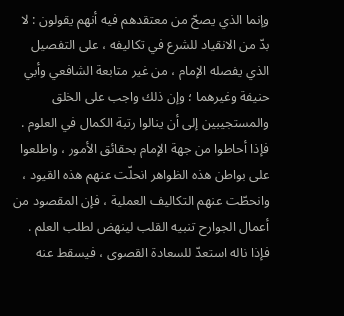وإنما الذي يصحّ من معتقدهم فيه أنهم يقولون : لا بدّ من الانقياد للشرع في تكاليفه ، على التفصيل الذي يفصله الإمام ، من غير متابعة الشافعي وأبي حنيفة وغيرهما ؛ وإن ذلك واجب على الخلق والمستجيبين إلى أن ينالوا رتبة الكمال في العلوم . فإذا أحاطوا من جهة الإمام بحقائق الأمور ، واطلعوا على بواطن هذه الظواهر انحلّت عنهم هذه القيود ، وانحطّت عنهم التكاليف العملية ، فإن المقصود من أعمال الجوارح تنبيه القلب لينهض لطلب العلم . فإذا ناله استعدّ للسعادة القصوى ، فيسقط عنه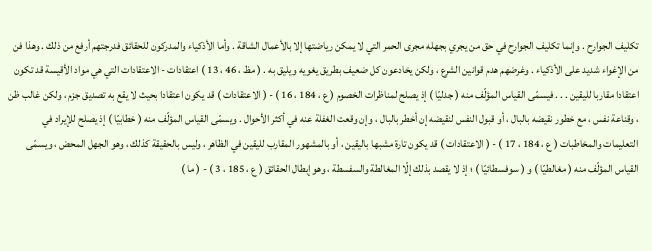تكليف الجوارح . وإنما تكليف الجوارح في حق من يجري بجهله مجرى الحمر التي لا يمكن رياضتها إلا بالأعمال الشاقة . وأما الأذكياء والمدركون للحقائق فدرجتهم أرفع من ذلك . وهذا فن من الإغواء شديد على الأذكياء . وغرضهم هدم قوانين الشرع ، ولكن يخادعون كل ضعيف بطريق يغويه ويليق به . ( مظ ، 46 ، 13 ) اعتقادات - الاعتقادات التي هي مواد الأقيسة قد تكون اعتقادا مقاربا لليقين . . . فيسمّى القياس المؤلّف منه ( جدليّا ) إذ يصلح لمناظرات الخصوم ( ع ، 184 ، 16 ) - ( الاعتقادات ) قد يكون اعتقادا بحيث لا يقع به تصديق جزم ، ولكن غالب ظن ، وقناعة نفس ، مع خطور نقيضه بالبال ، أو قبول النفس لنقيضه إن أخطر بالبال ، وإن وقعت الغفلة عنه في أكثر الأحوال . ويسمّى القياس المؤلّف منه ( خطابيّا ) إذ يصلح للإيراد في التعليمات والمخاطبات ( ع ، 184 ، 17 ) - ( الاعتقادات ) قد يكون تارة مشبها باليقين ، أو بالمشهور المقارب لليقين في الظاهر ، وليس بالحقيقة كذلك ، وهو الجهل المحض ، ويسمّى القياس المؤلّف منه ( مغالطيّا ) و ( سوفسطائيّا ) ؛ إذ لا يقصد بذلك إلّا المغالطة والسفسطة ، وهو إبطال الحقائق ( ع ، 185 ، 3 ) - ( ما )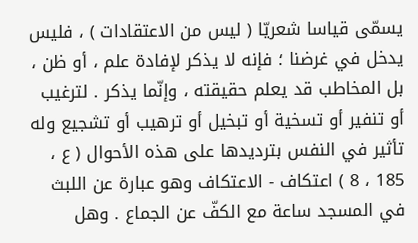يسمّى قياسا شعريّا ( ليس من الاعتقادات ) ، فليس يدخل في غرضنا ؛ فإنه لا يذكر لإفادة علم ، أو ظن ، بل المخاطب قد يعلم حقيقته ، وإنّما يذكر . لترغيب أو تنفير أو تسخية أو تبخيل أو ترهيب أو تشجيع وله تأثير في النفس بترديدها على هذه الأحوال ( ع ، 185 ، 8 ) اعتكاف - الاعتكاف وهو عبارة عن اللبث في المسجد ساعة مع الكفّ عن الجماع . وهل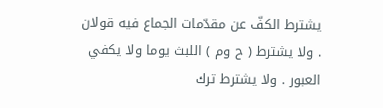يشترط الكفّ عن مقدّمات الجماع فيه قولان . ولا يشترط ( ح وم ) اللبث يوما ولا يكفي العبور . ولا يشترط ترك